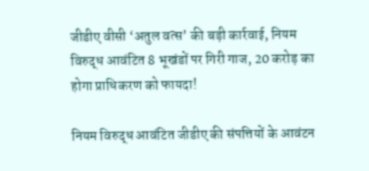जीडीए वीसी ‘अतुल वत्स’ की बड़ी कार्रवाई, नियम विरुद्ध आवंटित 8 भूखंडों पर गिरी गाज, 20 करोड़ का होगा प्राधिकरण को फायदा!

नियम विरुद्ध आवंटित जीडीए की संपत्तियों के आवंटन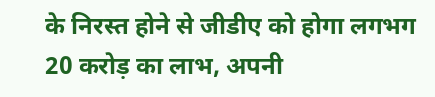के निरस्त होने से जीडीए को होगा लगभग 20 करोड़ का लाभ, अपनी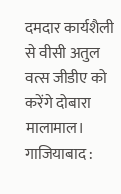दमदार कार्यशैली से वीसी अतुल वत्स जीडीए को करेंगे दोबारा मालामाल।
गाजियाबाद :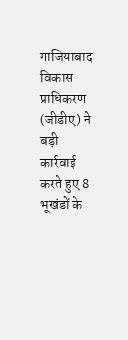गाजियाबाद विकास प्राधिकरण (जीडीए) ने बड़ी कार्रवाई करते हुए 8 भूखंडों के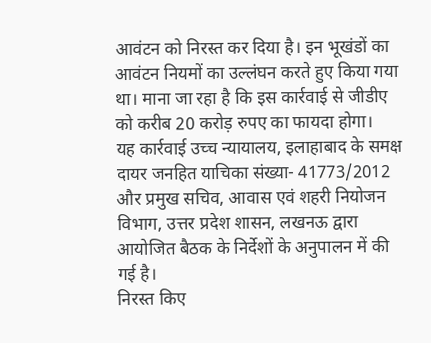आवंटन को निरस्त कर दिया है। इन भूखंडों का आवंटन नियमों का उल्लंघन करते हुए किया गया था। माना जा रहा है कि इस कार्रवाई से जीडीए को करीब 20 करोड़ रुपए का फायदा होगा।
यह कार्रवाई उच्च न्यायालय, इलाहाबाद के समक्ष दायर जनहित याचिका संख्या- 41773/2012 और प्रमुख सचिव, आवास एवं शहरी नियोजन विभाग, उत्तर प्रदेश शासन, लखनऊ द्वारा आयोजित बैठक के निर्देशों के अनुपालन में की गई है।
निरस्त किए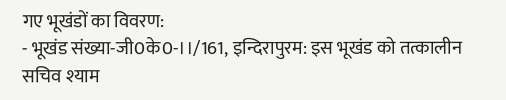गए भूखंडों का विवरण:
- भूखंड संख्या-जी0के0-।।/161, इन्दिरापुरम: इस भूखंड को तत्कालीन सचिव श्याम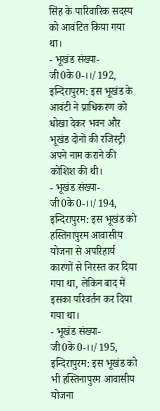सिंह के पारिवारिक सदस्य को आवंटित किया गया था।
- भूखंड संख्या-जी0के0-।।/192, इन्दिरापुरम: इस भूखंड के आवंटी ने प्राधिकरण को धोखा देकर भवन और भूखंड दोनों की रजिस्ट्री अपने नाम कराने की कोशिश की थी।
- भूखंड संख्या-जी0के0-।।/194, इन्दिरापुरम: इस भूखंड को हस्तिनापुरम आवासीय योजना से अपरिहार्य कारणों से निरस्त कर दिया गया था, लेकिन बाद में इसका परिवर्तन कर दिया गया था।
- भूखंड संख्या-जी0के0-।।/195, इन्दिरापुरम: इस भूखंड को भी हस्तिनापुरम आवासीय योजना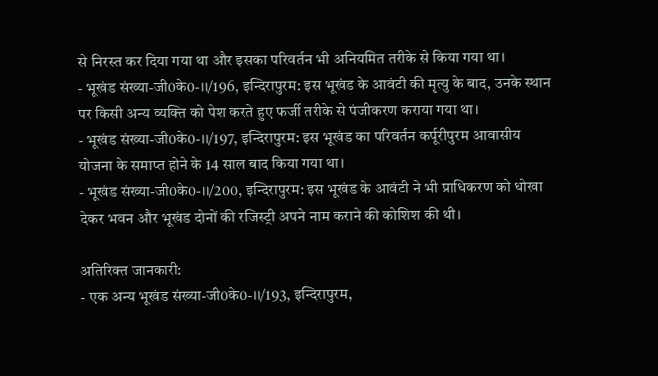से निरस्त कर दिया गया था और इसका परिवर्तन भी अनियमित तरीके से किया गया था।
- भूखंड संख्या-जी0के0-।।/196, इन्दिरापुरम: इस भूखंड के आवंटी की मृत्यु के बाद, उनके स्थान पर किसी अन्य व्यक्ति को पेश करते हुए फर्जी तरीके से पंजीकरण कराया गया था।
- भूखंड संख्या-जी0के0-।।/197, इन्दिरापुरम: इस भूखंड का परिवर्तन कर्पूरीपुरम आवासीय योजना के समाप्त होने के 14 साल बाद किया गया था।
- भूखंड संख्या-जी0के0-।।/200, इन्दिरापुरम: इस भूखंड के आवंटी ने भी प्राधिकरण को धोखा देकर भवन और भूखंड दोनों की रजिस्ट्री अपने नाम कराने की कोशिश की थी।

अतिरिक्त जानकारी:
- एक अन्य भूखंड संख्या-जी0के0-।।/193, इन्दिरापुरम,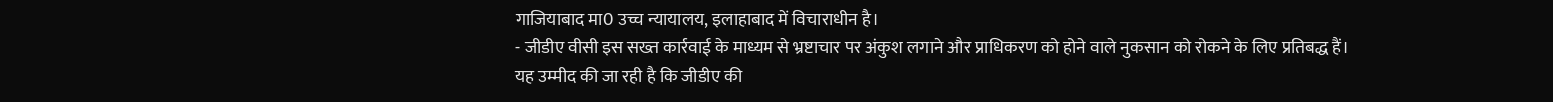गाजियाबाद मा0 उच्च न्यायालय, इलाहाबाद में विचाराधीन है।
- जीडीए वीसी इस सख्त कार्रवाई के माध्यम से भ्रष्टाचार पर अंकुश लगाने और प्राधिकरण को होने वाले नुकसान को रोकने के लिए प्रतिबद्ध हैं।
यह उम्मीद की जा रही है कि जीडीए की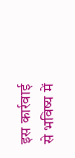इस कार्रवाई से भविष्य में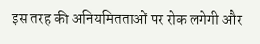इस तरह की अनियमितताओं पर रोक लगेगी और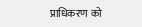प्राधिकरण को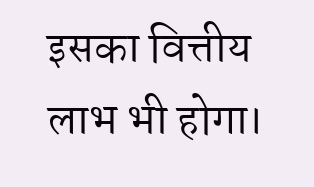इसका वित्तीय लाभ भी होगा।